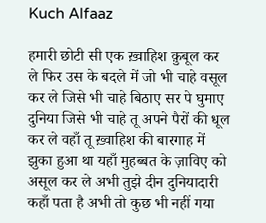Kuch Alfaaz

हमारी छोटी सी एक ख़्वाहिश क़ुबूल कर ले फिर उस के बदले में जो भी चाहे वसूल कर ले जिसे भी चाहे बिठाए सर पे घुमाए दुनिया जिसे भी चाहे तू अपने पैरों की धूल कर ले वहाँ तू ख़्वाहिश की बारगाह में झुका हुआ था यहाँ मुहब्बत के ज़ाविए को असूल कर ले अभी तुझे दीन दुनियादारी कहाँ पता है अभी तो कुछ भी नहीं गया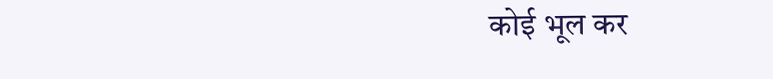कोई भूल कर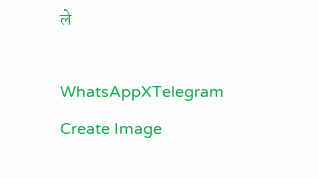ले

WhatsAppXTelegram
Create Image